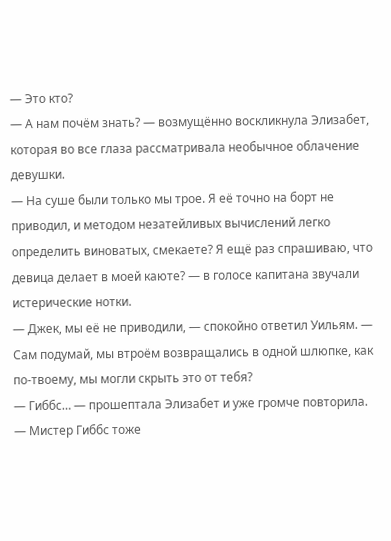― Это кто?
— А нам почём знать? ― возмущённо воскликнула Элизабет, которая во все глаза рассматривала необычное облачение девушки.
― На суше были только мы трое. Я её точно на борт не приводил, и методом незатейливых вычислений легко определить виноватых, смекаете? Я ещё раз спрашиваю, что девица делает в моей каюте? ― в голосе капитана звучали истерические нотки.
― Джек, мы её не приводили, ― спокойно ответил Уильям. — Сам подумай, мы втроём возвращались в одной шлюпке, как по-твоему, мы могли скрыть это от тебя?
― Гиббс… ― прошептала Элизабет и уже громче повторила. ― Мистер Гиббс тоже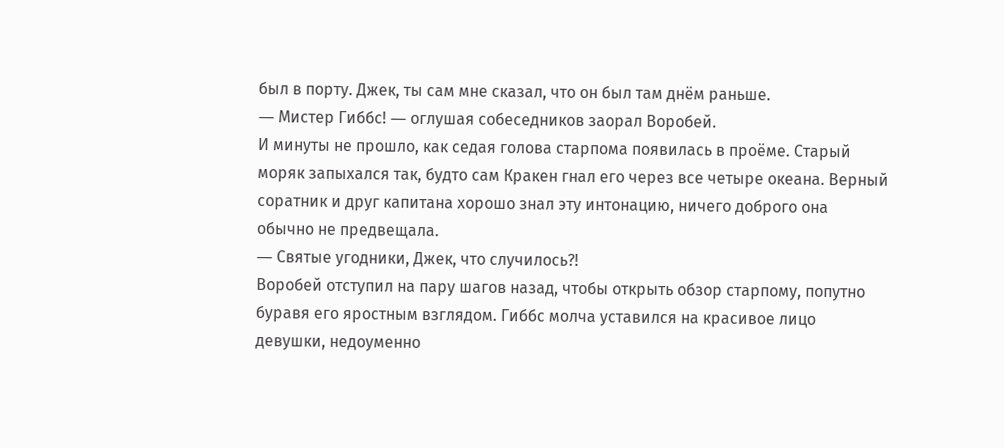был в порту. Джек, ты сам мне сказал, что он был там днём раньше.
― Мистер Гиббс! ― оглушая собеседников заорал Воробей.
И минуты не прошло, как седая голова старпома появилась в проёме. Старый моряк запыхался так, будто сам Кракен гнал его через все четыре океана. Верный соратник и друг капитана хорошо знал эту интонацию, ничего доброго она обычно не предвещала.
― Святые угодники, Джек, что случилось?!
Воробей отступил на пару шагов назад, чтобы открыть обзор старпому, попутно буравя его яростным взглядом. Гиббс молча уставился на красивое лицо девушки, недоуменно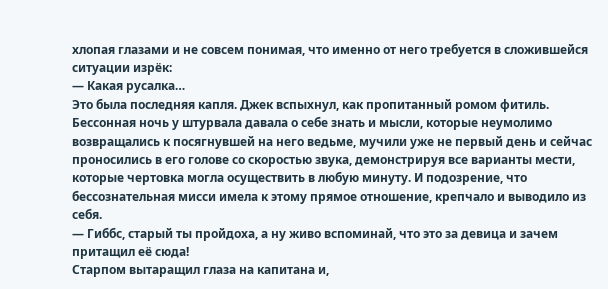хлопая глазами и не совсем понимая, что именно от него требуется в сложившейся ситуации изрёк:
― Какая русалка…
Это была последняя капля. Джек вспыхнул, как пропитанный ромом фитиль. Бессонная ночь у штурвала давала о себе знать и мысли, которые неумолимо возвращались к посягнувшей на него ведьме, мучили уже не первый день и сейчас проносились в его голове со скоростью звука, демонстрируя все варианты мести, которые чертовка могла осуществить в любую минуту. И подозрение, что бессознательная мисси имела к этому прямое отношение, крепчало и выводило из себя.
― Гиббс, старый ты пройдоха, а ну живо вспоминай, что это за девица и зачем притащил её сюда!
Старпом вытаращил глаза на капитана и,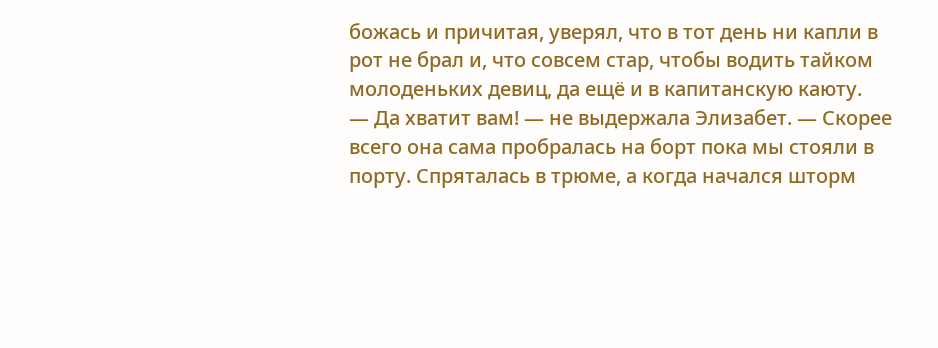божась и причитая, уверял, что в тот день ни капли в рот не брал и, что совсем стар, чтобы водить тайком молоденьких девиц, да ещё и в капитанскую каюту.
― Да хватит вам! ― не выдержала Элизабет. ― Скорее всего она сама пробралась на борт пока мы стояли в порту. Спряталась в трюме, а когда начался шторм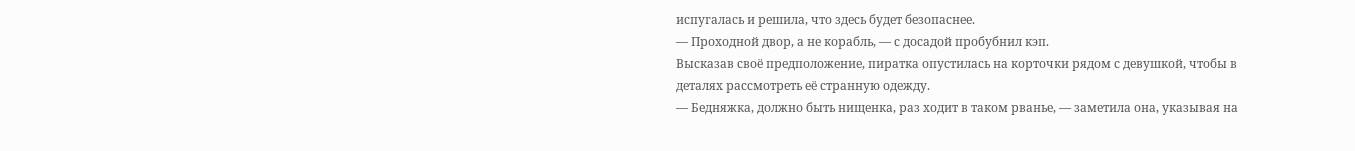испугалась и решила, что здесь будет безопаснее.
― Проходной двор, а не корабль, ― с досадой пробубнил кэп.
Высказав своё предположение, пиратка опустилась на корточки рядом с девушкой, чтобы в деталях рассмотреть её странную одежду.
― Бедняжка, должно быть нищенка, раз ходит в таком рванье, ― заметила она, указывая на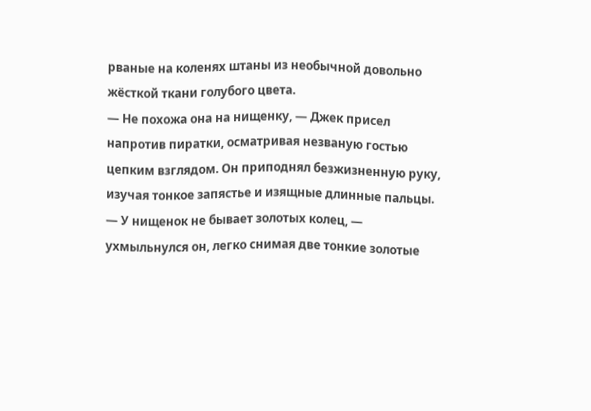рваные на коленях штаны из необычной довольно жёсткой ткани голубого цвета.
― Не похожа она на нищенку, ― Джек присел напротив пиратки, осматривая незваную гостью цепким взглядом. Он приподнял безжизненную руку, изучая тонкое запястье и изящные длинные пальцы. ― У нищенок не бывает золотых колец, ― ухмыльнулся он, легко снимая две тонкие золотые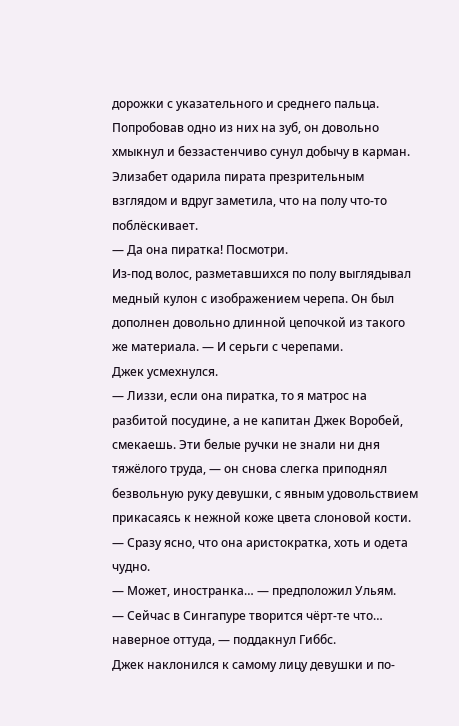дорожки с указательного и среднего пальца. Попробовав одно из них на зуб, он довольно хмыкнул и беззастенчиво сунул добычу в карман. Элизабет одарила пирата презрительным взглядом и вдруг заметила, что на полу что-то поблёскивает.
― Да она пиратка! Посмотри.
Из-под волос, разметавшихся по полу выглядывал медный кулон с изображением черепа. Он был дополнен довольно длинной цепочкой из такого же материала. ― И серьги с черепами.
Джек усмехнулся.
― Лиззи, если она пиратка, то я матрос на разбитой посудине, а не капитан Джек Воробей, смекаешь. Эти белые ручки не знали ни дня тяжёлого труда, ― он снова слегка приподнял безвольную руку девушки, с явным удовольствием прикасаясь к нежной коже цвета слоновой кости. ― Сразу ясно, что она аристократка, хоть и одета чудно.
― Может, иностранка… ― предположил Ульям.
― Сейчас в Сингапуре творится чёрт-те что… наверное оттуда, ― поддакнул Гиббс.
Джек наклонился к самому лицу девушки и по-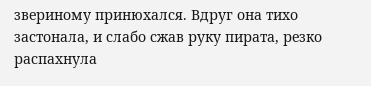звериному принюхался. Вдруг она тихо застонала, и слабо сжав руку пирата, резко распахнула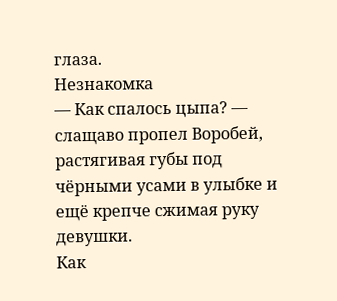глаза.
Незнакомка
― Как спалось цыпа? ― слащаво пропел Воробей, растягивая губы под чёрными усами в улыбке и ещё крепче сжимая руку девушки.
Как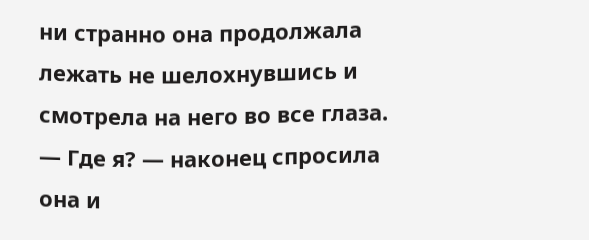ни странно она продолжала лежать не шелохнувшись и смотрела на него во все глаза.
― Где я? ― наконец спросила она и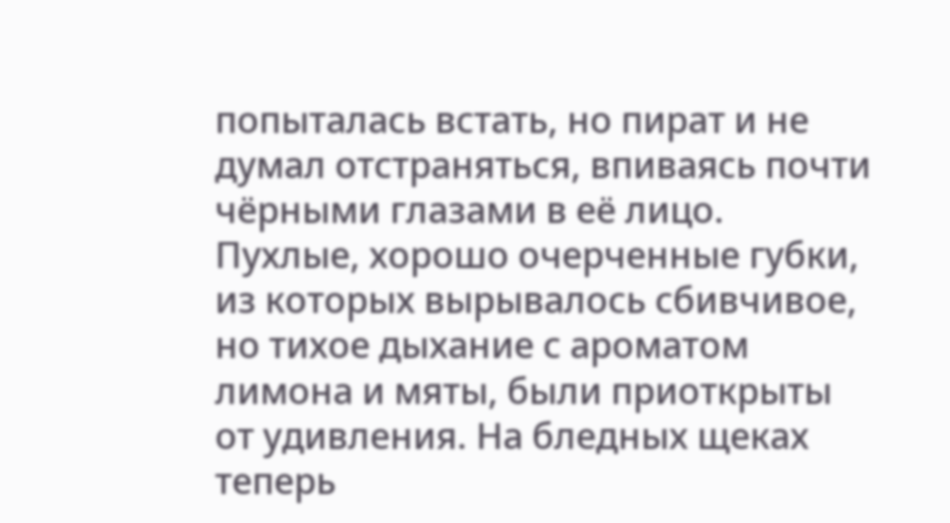попыталась встать, но пират и не думал отстраняться, впиваясь почти чёрными глазами в её лицо.
Пухлые, хорошо очерченные губки, из которых вырывалось сбивчивое, но тихое дыхание с ароматом лимона и мяты, были приоткрыты от удивления. На бледных щеках теперь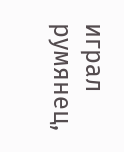играл румянец,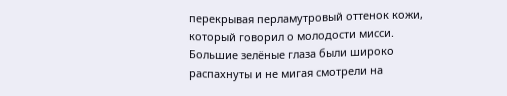перекрывая перламутровый оттенок кожи, который говорил о молодости мисси. Большие зелёные глаза были широко распахнуты и не мигая смотрели на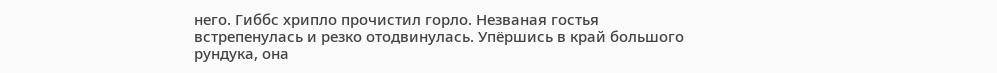него. Гиббс хрипло прочистил горло. Незваная гостья встрепенулась и резко отодвинулась. Упёршись в край большого рундука, она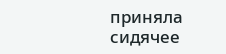приняла сидячее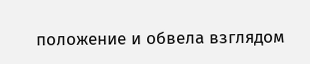положение и обвела взглядом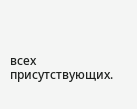всех присутствующих.